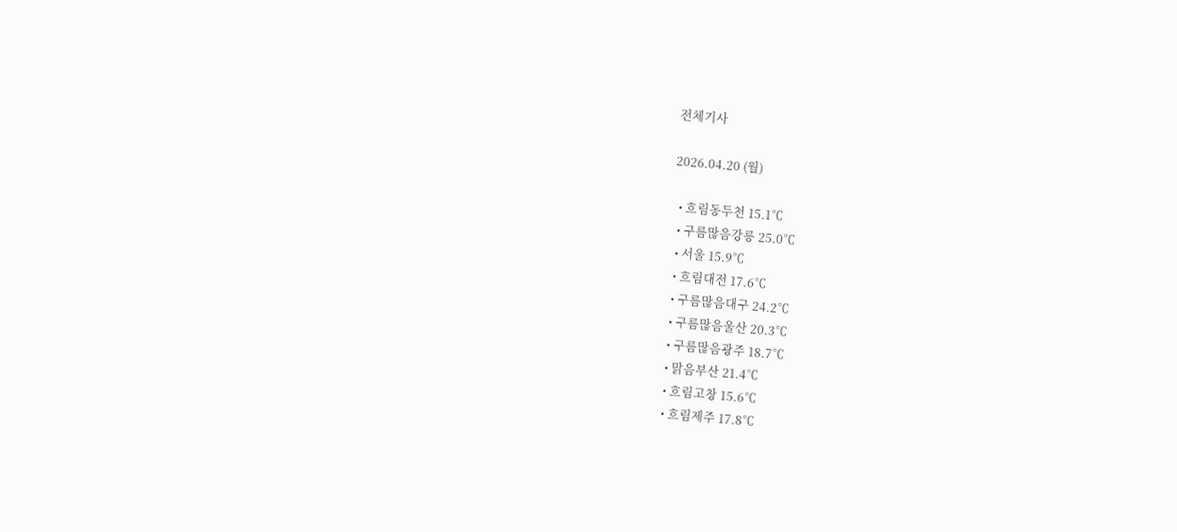전체기사

2026.04.20 (월)

  • 흐림동두천 15.1℃
  • 구름많음강릉 25.0℃
  • 서울 15.9℃
  • 흐림대전 17.6℃
  • 구름많음대구 24.2℃
  • 구름많음울산 20.3℃
  • 구름많음광주 18.7℃
  • 맑음부산 21.4℃
  • 흐림고창 15.6℃
  • 흐림제주 17.8℃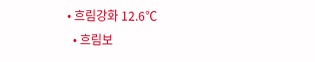• 흐림강화 12.6℃
  • 흐림보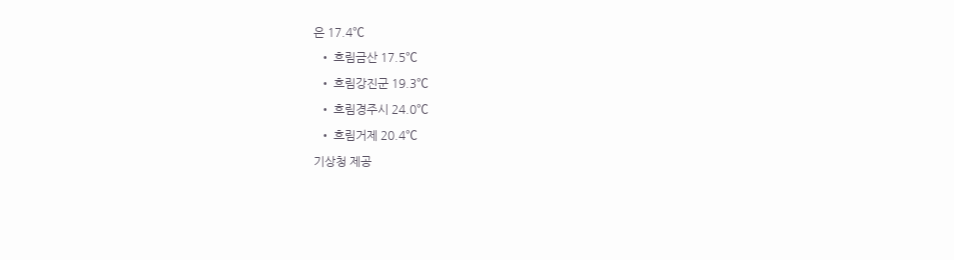은 17.4℃
  • 흐림금산 17.5℃
  • 흐림강진군 19.3℃
  • 흐림경주시 24.0℃
  • 흐림거제 20.4℃
기상청 제공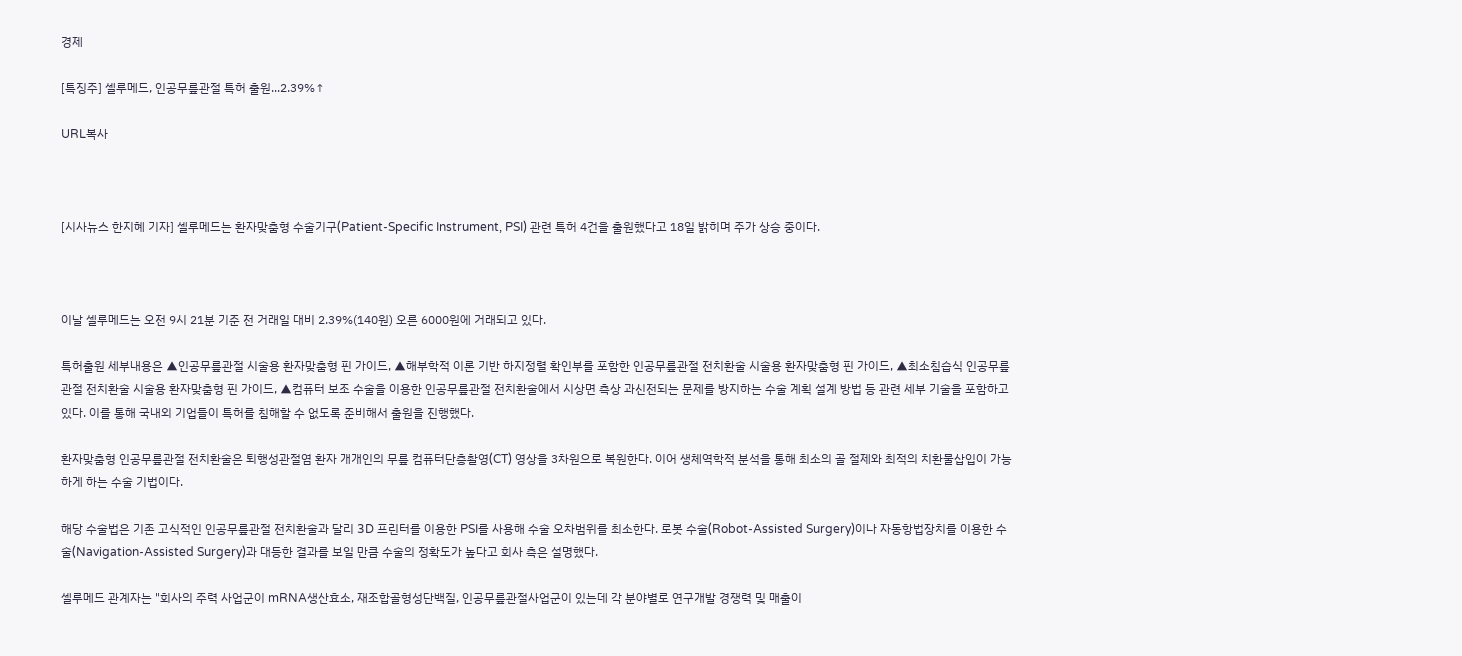경제

[특징주] 셀루메드, 인공무릎관절 특허 출원...2.39%↑

URL복사



[시사뉴스 한지혜 기자] 셀루메드는 환자맞춤형 수술기구(Patient-Specific Instrument, PSI) 관련 특허 4건을 출원했다고 18일 밝히며 주가 상승 중이다.



이날 셀루메드는 오전 9시 21분 기준 전 거래일 대비 2.39%(140원) 오른 6000원에 거래되고 있다.

특허출원 세부내용은 ▲인공무릎관절 시술용 환자맞춤형 핀 가이드, ▲해부학적 이론 기반 하지정렬 확인부를 포함한 인공무릎관절 전치환술 시술용 환자맞춤형 핀 가이드, ▲최소침습식 인공무릎관절 전치환술 시술용 환자맞춤형 핀 가이드, ▲컴퓨터 보조 수술을 이용한 인공무릎관절 전치환술에서 시상면 측상 과신전되는 문제를 방지하는 수술 계획 설계 방법 등 관련 세부 기술을 포함하고 있다. 이를 통해 국내외 기업들이 특허를 침해할 수 없도록 준비해서 출원을 진행했다.

환자맞춤형 인공무릎관절 전치환술은 퇴행성관절염 환자 개개인의 무릎 컴퓨터단층촬영(CT) 영상을 3차원으로 복원한다. 이어 생체역학적 분석을 통해 최소의 골 절제와 최적의 치환물삽입이 가능하게 하는 수술 기법이다.

해당 수술법은 기존 고식적인 인공무릎관절 전치환술과 달리 3D 프린터를 이용한 PSI를 사용해 수술 오차범위를 최소한다. 로봇 수술(Robot-Assisted Surgery)이나 자동항법장치를 이용한 수술(Navigation-Assisted Surgery)과 대등한 결과를 보일 만큼 수술의 정확도가 높다고 회사 측은 설명했다.

셀루메드 관계자는 "회사의 주력 사업군이 mRNA생산효소, 재조합골형성단백질, 인공무릎관절사업군이 있는데 각 분야별로 연구개발 경쟁력 및 매출이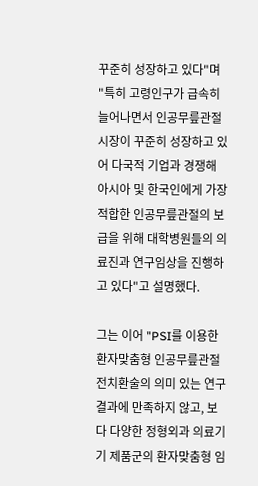꾸준히 성장하고 있다"며 "특히 고령인구가 급속히 늘어나면서 인공무릎관절 시장이 꾸준히 성장하고 있어 다국적 기업과 경쟁해 아시아 및 한국인에게 가장 적합한 인공무릎관절의 보급을 위해 대학병원들의 의료진과 연구임상을 진행하고 있다"고 설명했다.

그는 이어 "PSI를 이용한 환자맞춤형 인공무릎관절 전치환술의 의미 있는 연구 결과에 만족하지 않고, 보다 다양한 정형외과 의료기기 제품군의 환자맞춤형 임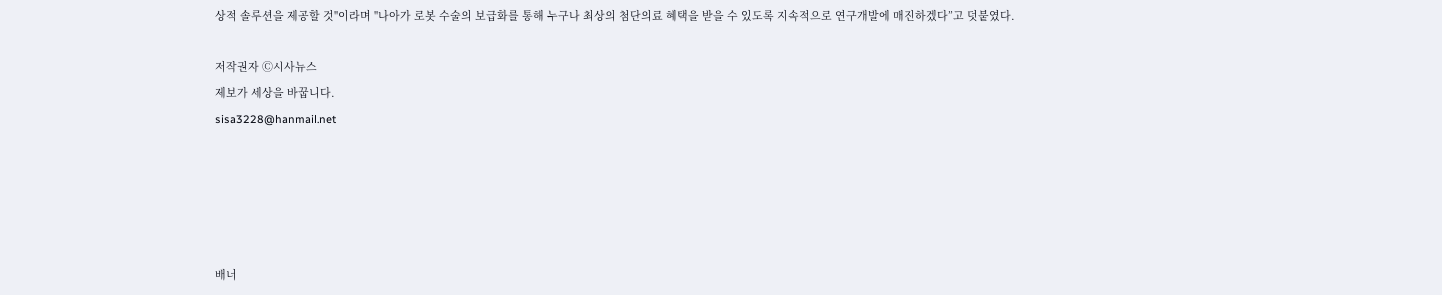상적 솔루션을 제공할 것"이라며 "나아가 로봇 수술의 보급화를 통해 누구나 최상의 첨단의료 혜택을 받을 수 있도록 지속적으로 연구개발에 매진하겠다”고 덧붙였다.

저작권자 Ⓒ시사뉴스
제보가 세상을 바꿉니다.
sisa3228@hanmail.net





배너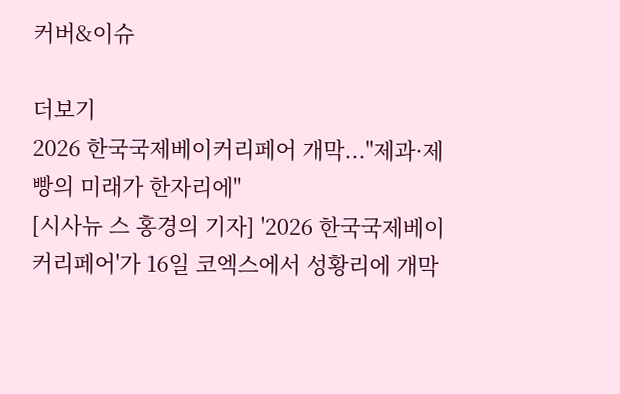커버&이슈

더보기
2026 한국국제베이커리페어 개막..."제과·제빵의 미래가 한자리에"
[시사뉴 스 홍경의 기자] '2026 한국국제베이커리페어'가 16일 코엑스에서 성황리에 개막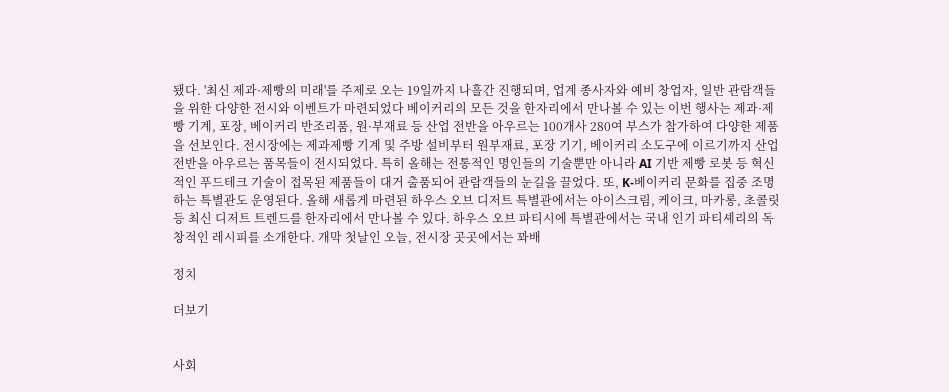됐다. '최신 제과·제빵의 미래'를 주제로 오는 19일까지 나흘간 진행되며, 업계 종사자와 예비 창업자, 일반 관람객들을 위한 다양한 전시와 이벤트가 마련되었다 베이커리의 모든 것을 한자리에서 만나볼 수 있는 이번 행사는 제과·제빵 기계, 포장, 베이커리 반조리품, 원·부재료 등 산업 전반을 아우르는 100개사 280여 부스가 참가하여 다양한 제품을 선보인다. 전시장에는 제과제빵 기계 및 주방 설비부터 원부재료, 포장 기기, 베이커리 소도구에 이르기까지 산업 전반을 아우르는 품목들이 전시되었다. 특히 올해는 전통적인 명인들의 기술뿐만 아니라 AI 기반 제빵 로봇 등 혁신적인 푸드테크 기술이 접목된 제품들이 대거 출품되어 관람객들의 눈길을 끌었다. 또, K-베이커리 문화를 집중 조명하는 특별관도 운영된다. 올해 새롭게 마련된 하우스 오브 디저트 특별관에서는 아이스크림, 케이크, 마카롱, 초콜릿 등 최신 디저트 트렌드를 한자리에서 만나볼 수 있다. 하우스 오브 파티시에 특별관에서는 국내 인기 파티셰리의 독창적인 레시피를 소개한다. 개막 첫날인 오늘, 전시장 곳곳에서는 꽈배

정치

더보기


사회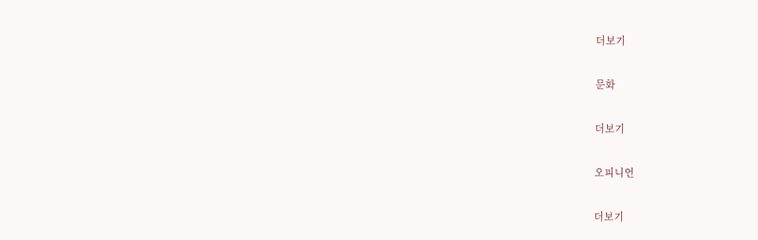더보기

문화

더보기

오피니언

더보기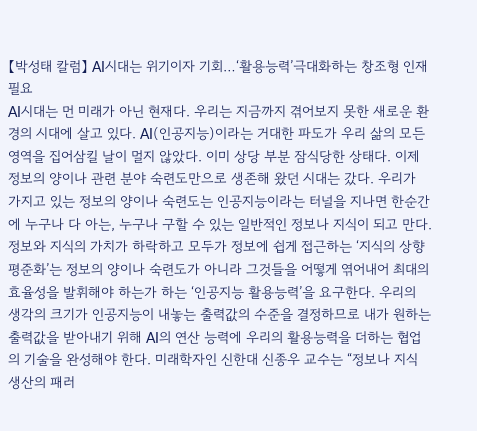【박성태 칼럼】 AI시대는 위기이자 기회…‘활용능력’극대화하는 창조형 인재 필요
AI시대는 먼 미래가 아닌 현재다. 우리는 지금까지 겪어보지 못한 새로운 환경의 시대에 살고 있다. AI(인공지능)이라는 거대한 파도가 우리 삶의 모든 영역을 집어삼킬 날이 멀지 않았다. 이미 상당 부분 잠식당한 상태다. 이제 정보의 양이나 관련 분야 숙련도만으로 생존해 왔던 시대는 갔다. 우리가 가지고 있는 정보의 양이나 숙련도는 인공지능이라는 터널을 지나면 한순간에 누구나 다 아는, 누구나 구할 수 있는 일반적인 정보나 지식이 되고 만다. 정보와 지식의 가치가 하락하고 모두가 정보에 쉽게 접근하는 ‘지식의 상향 평준화’는 정보의 양이나 숙련도가 아니라 그것들을 어떻게 엮어내어 최대의 효율성을 발휘해야 하는가 하는 ‘인공지능 활용능력’을 요구한다. 우리의 생각의 크기가 인공지능이 내놓는 출력값의 수준을 결정하므로 내가 원하는 출력값을 받아내기 위해 AI의 연산 능력에 우리의 활용능력을 더하는 협업의 기술을 완성해야 한다. 미래학자인 신한대 신종우 교수는 “정보나 지식 생산의 패러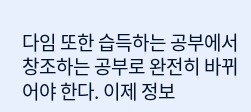다임 또한 습득하는 공부에서 창조하는 공부로 완전히 바뀌어야 한다. 이제 정보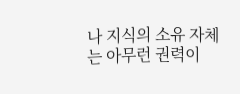나 지식의 소유 자체는 아무런 권력이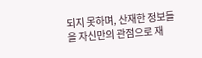되지 못하며, 산재한 정보들을 자신만의 관점으로 재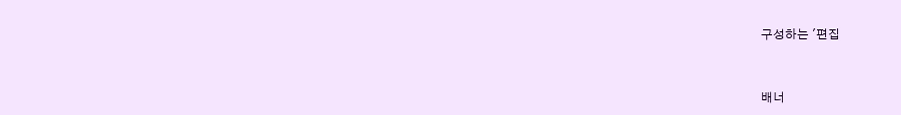구성하는 '편집


배너